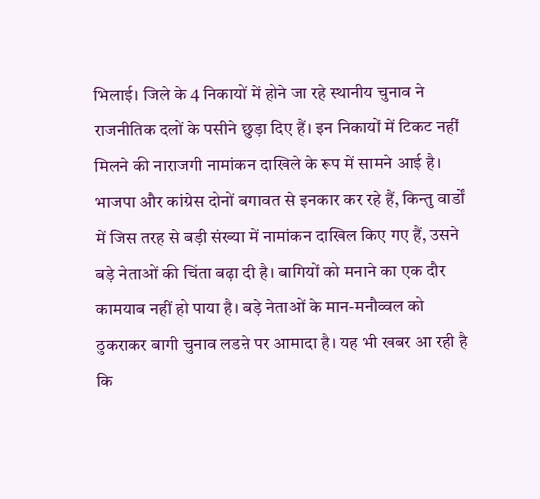भिलाई। जिले के 4 निकायों में होने जा रहे स्थानीय चुनाव ने राजनीतिक दलों के पसीने छुड़ा दिए हैं। इन निकायों में टिकट नहीं मिलने की नाराजगी नामांकन दाखिले के रूप में सामने आई है। भाजपा और कांग्रेस दोनों बगावत से इनकार कर रहे हैं, किन्तु वार्डों में जिस तरह से बड़ी संख्या में नामांकन दाखिल किए गए हैं, उसने बड़े नेताओं की चिंता बढ़ा दी है। बागियों को मनाने का एक दौर कामयाब नहीं हो पाया है। बड़े नेताओं के मान-मनौव्वल को ठुकराकर बागी चुनाव लडऩे पर आमादा है। यह भी खबर आ रही है कि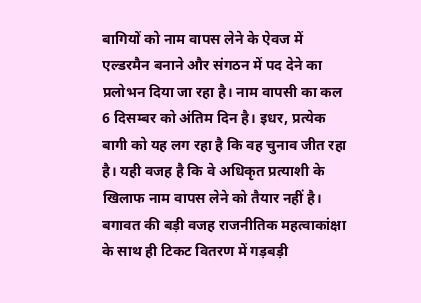बागियों को नाम वापस लेने के ऐवज में एल्डरमैन बनाने और संगठन में पद देने का प्रलोभन दिया जा रहा है। नाम वापसी का कल 6 दिसम्बर को अंतिम दिन है। इधर, प्रत्येक बागी को यह लग रहा है कि वह चुनाव जीत रहा है। यही वजह है कि वे अधिकृत प्रत्याशी के खिलाफ नाम वापस लेने को तैयार नहीं है। बगावत की बड़ी वजह राजनीतिक महत्वाकांक्षा के साथ ही टिकट वितरण में गड़बड़ी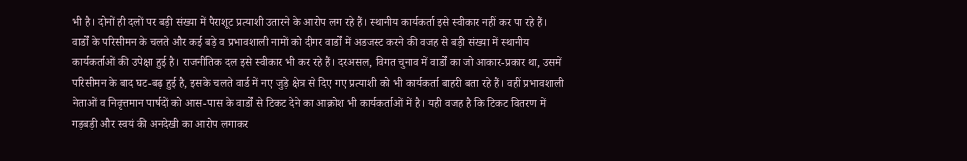भी है। दोनों ही दलों पर बड़ी संख्या में पैराशूट प्रत्याशी उतारने के आरोप लग रहे हैं। स्थानीय कार्यकर्ता इसे स्वीकार नहीं कर पा रहे हैं।
वार्डों के परिसीमन के चलते और कई बड़े व प्रभावशाली नामों को दीगर वार्डों में अडजस्ट करने की वजह से बड़ी संख्या में स्थानीय कार्यकर्ताओं की उपेक्षा हुई है। राजनीतिक दल इसे स्वीकार भी कर रहे हैं। दरअसल, विगत चुनाव में वार्डों का जो आकार-प्रकार था, उसमें परिसीमन के बाद घट-बढ़ हुई है, इसके चलते वार्ड में नए जुड़े क्षेत्र से दिए गए प्रत्याशी को भी कार्यकर्ता बाहरी बता रहे हैं। वहीं प्रभावशाली नेताओं व निवृत्तमान पार्षदों को आस-पास के वार्डों से टिकट देने का आक्रोश भी कार्यकर्ताओं में है। यही वजह है कि टिकट वितरण में गड़बड़ी और स्वयं की अनदेखी का आरोप लगाकर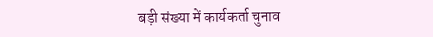बड़ी संख्या में कार्यकर्ता चुनाव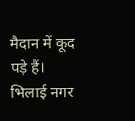मैदान में कूद पड़े हैं। भिलाई नगर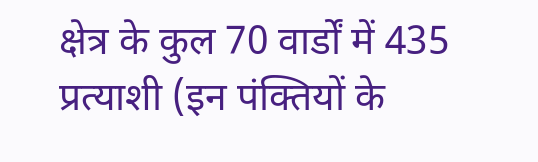क्षेत्र के कुल 70 वार्डों में 435 प्रत्याशी (इन पंक्तियों के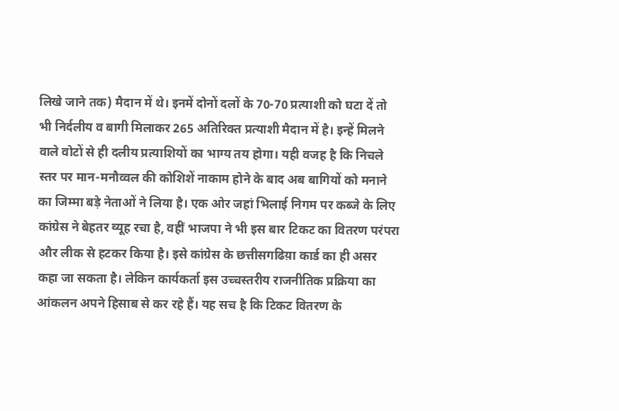लिखे जाने तक) मैदान में थे। इनमें दोनों दलों के 70-70 प्रत्याशी को घटा दें तो भी निर्दलीय व बागी मिलाकर 265 अतिरिक्त प्रत्याशी मैदान में है। इन्हें मिलने वाले वोटों से ही दलीय प्रत्याशियों का भाग्य तय होगा। यही वजह है कि निचले स्तर पर मान-मनौव्वल की कोशिशें नाकाम होने के बाद अब बागियों को मनाने का जिम्मा बड़े नेताओं ने लिया है। एक ओर जहां भिलाई निगम पर कब्जे के लिए कांग्रेस ने बेहतर व्यूह रचा है, वहीं भाजपा ने भी इस बार टिकट का वितरण परंपरा और लीक से हटकर किया है। इसे कांग्रेस के छत्तीसगढिय़ा कार्ड का ही असर कहा जा सकता है। लेकिन कार्यकर्ता इस उच्चस्तरीय राजनीतिक प्रक्रिया का आंकलन अपने हिसाब से कर रहे हैं। यह सच है कि टिकट वितरण के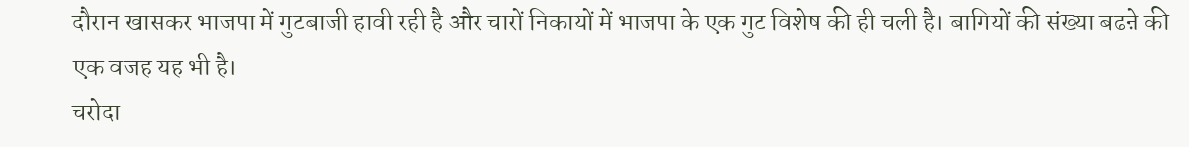दौरान खासकर भाजपा में गुटबाजी हावी रही है और चारों निकायों में भाजपा के एक गुट विशेष की ही चली है। बागियों की संख्या बढऩे की एक वजह यह भी है।
चरोदा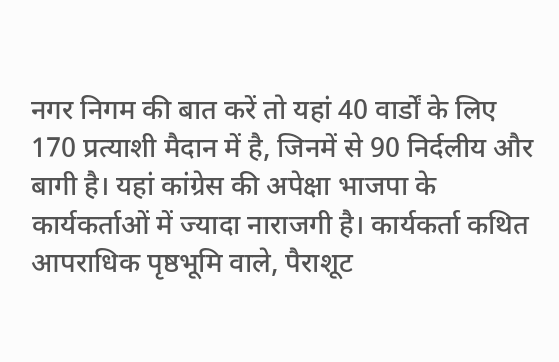नगर निगम की बात करें तो यहां 40 वार्डों के लिए 170 प्रत्याशी मैदान में है, जिनमें से 90 निर्दलीय और बागी है। यहां कांग्रेस की अपेक्षा भाजपा के कार्यकर्ताओं में ज्यादा नाराजगी है। कार्यकर्ता कथित आपराधिक पृष्ठभूमि वाले, पैराशूट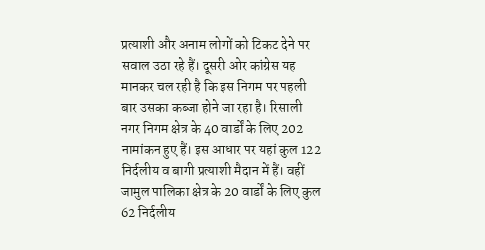प्रत्याशी और अनाम लोगों को टिकट देने पर सवाल उठा रहे हैं। दूसरी ओर कांग्रेस यह मानकर चल रही है कि इस निगम पर पहली बार उसका कब्जा होने जा रहा है। रिसाली नगर निगम क्षेत्र के 40 वार्डों के लिए 202 नामांकन हुए हैं। इस आधार पर यहां कुल 122 निर्दलीय व बागी प्रत्याशी मैदान में हैं। वहीं जामुल पालिका क्षेत्र के 20 वार्डों के लिए कुल 62 निर्दलीय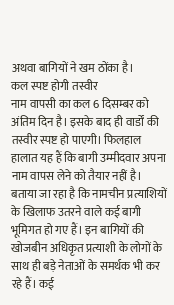अथवा बागियों ने खम ठोंका है।
कल स्पष्ट होगी तस्वीर
नाम वापसी का कल 6 दिसम्बर को अंतिम दिन है। इसके बाद ही वार्डों की तस्वीर स्पष्ट हो पाएगी। फिलहाल हालात यह हैं कि बागी उम्मीदवार अपना नाम वापस लेने को तैयार नहीं है। बताया जा रहा है कि नामचीन प्रत्याशियों के खिलाफ उतरने वाले कई बागी भूमिगत हो गए हैं। इन बागियों की खोजबीन अधिकृत प्रत्याशी के लोगों के साथ ही बड़े नेताओं के समर्थक भी कर रहे हैं। कई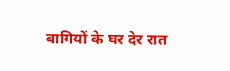बागियों के घर देर रात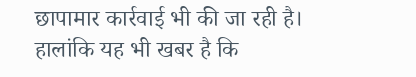छापामार कार्रवाई भी की जा रही है। हालांकि यह भी खबर है कि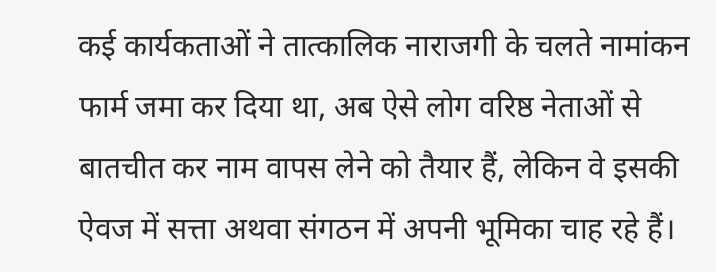कई कार्यकताओं ने तात्कालिक नाराजगी के चलते नामांकन फार्म जमा कर दिया था, अब ऐसे लोग वरिष्ठ नेताओं से बातचीत कर नाम वापस लेने को तैयार हैं, लेकिन वे इसकी ऐवज में सत्ता अथवा संगठन में अपनी भूमिका चाह रहे हैं।